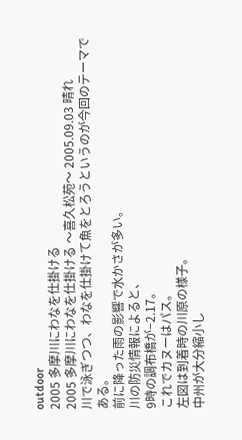outdoor
2005 多摩川にわなを仕掛ける
2005 多摩川にわなを仕掛ける 〜喜久松苑〜 2005.09.03 晴れ
川で泳ぎつつ、わなを仕掛けて魚をとろうというのが今回のテーマである。
前に降った雨の影響で水かさが多い。
川の防災情報によると、
9時の調布橋が−2.17。
これでカヌーはパス。
左図は到着時の川原の様子。
中州が大分縮小し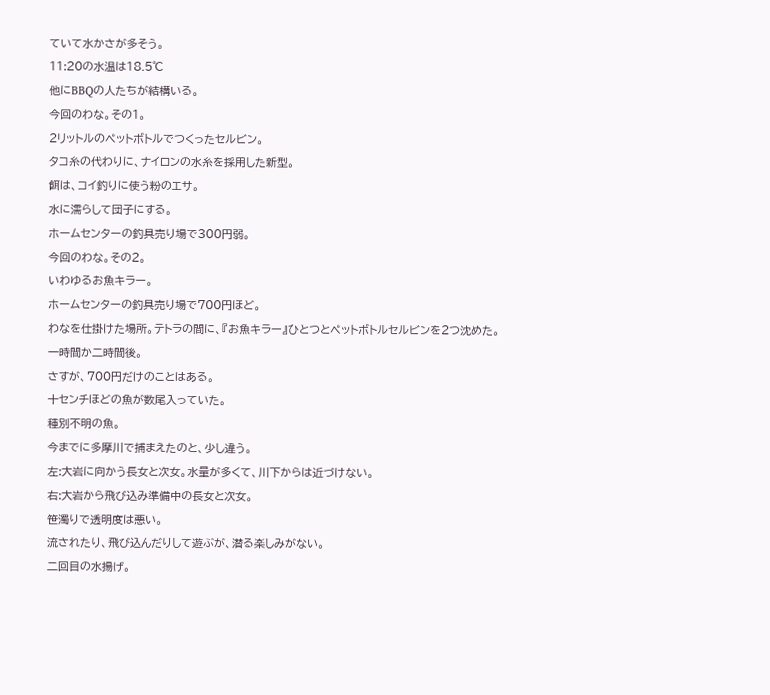ていて水かさが多そう。
11:20の水温は18.5℃
他にBBQの人たちが結構いる。
今回のわな。その1。
2リットルのペットボトルでつくったセルビン。
タコ糸の代わりに、ナイロンの水糸を採用した新型。
餌は、コイ釣りに使う粉のエサ。
水に濡らして団子にする。
ホームセンターの釣具売り場で300円弱。
今回のわな。その2。
いわゆるお魚キラー。
ホームセンターの釣具売り場で700円ほど。
わなを仕掛けた場所。テトラの間に、『お魚キラー』ひとつとペットボトルセルビンを2つ沈めた。
一時間か二時間後。
さすが、700円だけのことはある。
十センチほどの魚が数尾入っていた。
種別不明の魚。
今までに多摩川で捕まえたのと、少し違う。
左:大岩に向かう長女と次女。水量が多くて、川下からは近づけない。
右:大岩から飛び込み準備中の長女と次女。
笹濁りで透明度は悪い。
流されたり、飛び込んだりして遊ぶが、潜る楽しみがない。
二回目の水揚げ。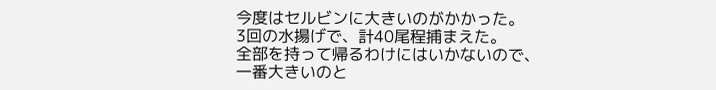今度はセルビンに大きいのがかかった。
3回の水揚げで、計40尾程捕まえた。
全部を持って帰るわけにはいかないので、
一番大きいのと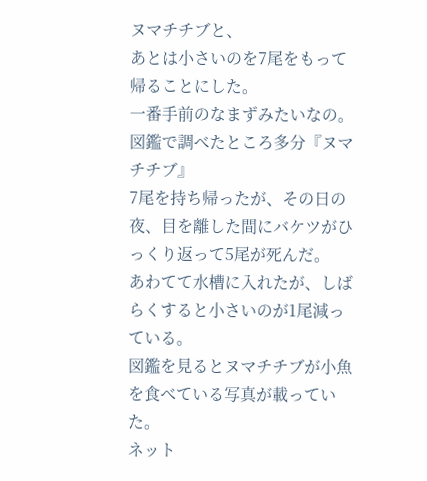ヌマチチブと、
あとは小さいのを7尾をもって帰ることにした。
一番手前のなまずみたいなの。
図鑑で調べたところ多分『ヌマチチブ』
7尾を持ち帰ったが、その日の夜、目を離した間にバケツがひっくり返って5尾が死んだ。
あわてて水槽に入れたが、しばらくすると小さいのが1尾減っている。
図鑑を見るとヌマチチブが小魚を食べている写真が載っていた。
ネット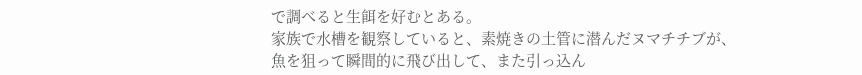で調べると生餌を好むとある。
家族で水槽を観察していると、素焼きの土管に潜んだヌマチチブが、
魚を狙って瞬間的に飛び出して、また引っ込ん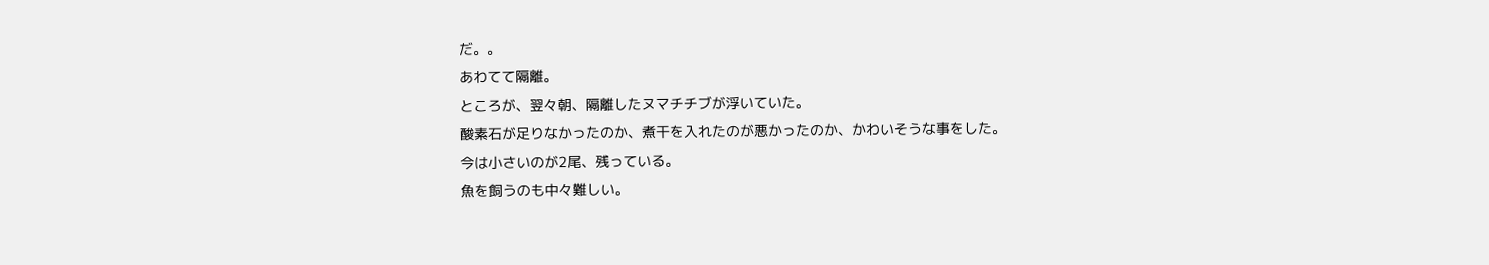だ。。
あわてて隔離。
ところが、翌々朝、隔離したヌマチチブが浮いていた。
酸素石が足りなかったのか、煮干を入れたのが悪かったのか、かわいそうな事をした。
今は小さいのが2尾、残っている。
魚を飼うのも中々難しい。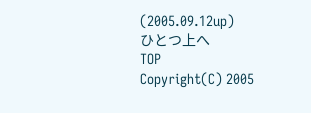(2005.09.12up)
ひとつ上へ
TOP
Copyright(C) 2005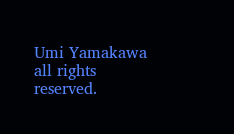Umi Yamakawa all rights reserved.